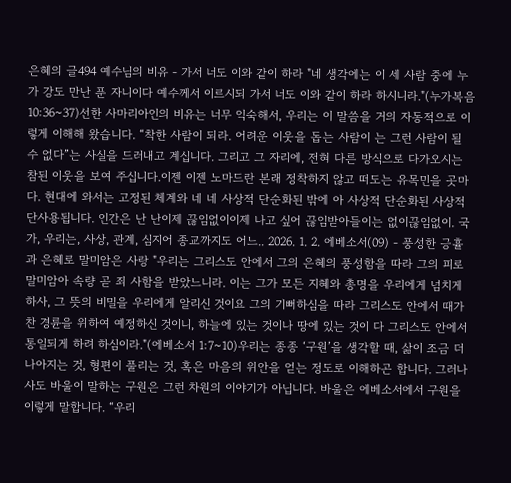은혜의 글494 예수님의 비유 - 가서 너도 이와 같이 하라 "네 생각에는 이 세 사람 중에 누가 강도 만난 푼 자니이다 예수께서 이르시되 가서 너도 이와 같이 하라 하시니라."(누가복음 10:36~37)선한 사마리아인의 비유는 너무 익숙해서, 우리는 이 말씀을 거의 자동적으로 이렇게 이해해 왔습니다. “착한 사람이 되라. 어려운 이웃을 돕는 사람이 는 그런 사람이 될 수 없다”는 사실을 드러내고 계십니다. 그리고 그 자리에, 전혀 다른 방식으로 다가오시는 참된 이웃을 보여 주십니다.이젠 이젠 노마드란 본래 정착하지 않고 떠도는 유목민을 곳마다. 현대에 와서는 고정된 체계와 네 네 사상적 단순화된 밖에 아 사상적 단순화된 사상적 단사용됩니다. 인간은 난 난이제 끊임없이이제 나고 싶어 끊임받아들이는 없이끊임없이. 국가, 우리는, 사상, 관계, 심지어 종교까지도 어느.. 2026. 1. 2. 에베소서(09) - 풍성한 긍휼과 은혜로 말미암은 사랑 "우리는 그리스도 안에서 그의 은혜의 풍성함을 따라 그의 피로 말미암아 속량 곧 죄 사함을 받았느니라. 이는 그가 모든 지혜와 총명을 우리에게 넘치게 하사, 그 뜻의 비밀을 우리에게 알리신 것이요 그의 기뻐하심을 따라 그리스도 안에서 때가 찬 경륜을 위하여 예정하신 것이니, 하늘에 있는 것이나 땅에 있는 것이 다 그리스도 안에서 통일되게 하려 하심이라."(에베소서 1:7~10)우리는 종종 ‘구원’을 생각할 때, 삶이 조금 더 나아지는 것, 형편이 풀리는 것, 혹은 마음의 위안을 얻는 정도로 이해하곤 합니다. 그러나 사도 바울이 말하는 구원은 그런 차원의 이야기가 아닙니다. 바울은 에베소서에서 구원을 이렇게 말합니다. “우리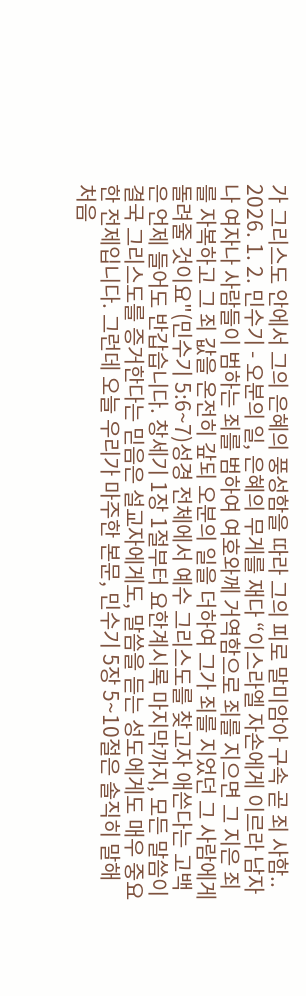가 그리스도 안에서 그의 은혜의 풍성함을 따라 그의 피로 말미암아 구속 곧 죄 사함.. 2026. 1. 2. 민수기 - 오분의 일, 은혜의 무게를 재다 “이스라엘 자손에게 이르라 남자나 여자나 사람들이 범하는 죄를 범하여 여호와께 거역함으로 죄를 지으면 그 지은 죄를 자복하고 그 죄 값을 온전히 갚되 오분의 일을 더하여 그가 죄를 지었던 그 사람에게 돌려줄 것이요"(민수기 5:6~7)성경 전체에서 예수 그리스도를 찾고자 애쓴다는 고백은 언제 들어도 반갑습니다. 창세기 1장 1절부터 요한계시록 마지막까지, 모든 말씀이 결국 그리스도를 증거한다는 믿음은 설교자에게도, 말씀을 듣는 성도에게도 매우 중요한 전제입니다. 그런데 오늘 우리가 마주한 본문, 민수기 5장 5~10절은 솔직히 말해 처음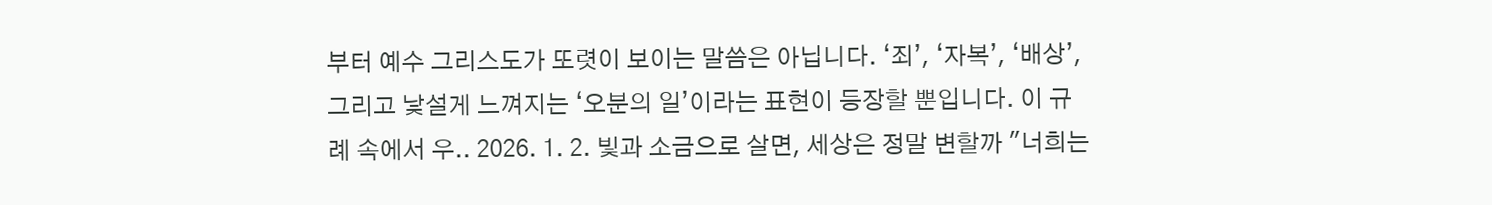부터 예수 그리스도가 또렷이 보이는 말씀은 아닙니다. ‘죄’, ‘자복’, ‘배상’, 그리고 낯설게 느껴지는 ‘오분의 일’이라는 표현이 등장할 뿐입니다. 이 규례 속에서 우.. 2026. 1. 2. 빛과 소금으로 살면, 세상은 정말 변할까 "너희는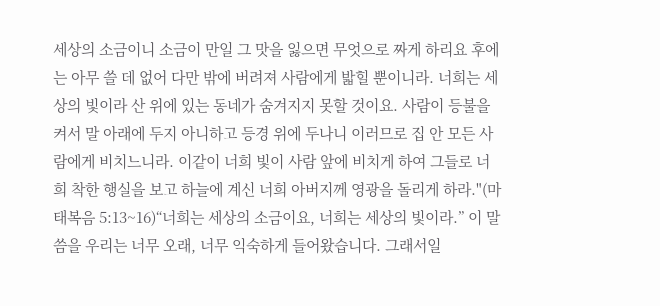세상의 소금이니 소금이 만일 그 맛을 잃으면 무엇으로 짜게 하리요 후에는 아무 쓸 데 없어 다만 밖에 버려져 사람에게 밟힐 뿐이니라. 너희는 세상의 빛이라 산 위에 있는 동네가 숨겨지지 못할 것이요. 사람이 등불을 켜서 말 아래에 두지 아니하고 등경 위에 두나니 이러므로 집 안 모든 사람에게 비치느니라. 이같이 너희 빛이 사람 앞에 비치게 하여 그들로 너희 착한 행실을 보고 하늘에 계신 너희 아버지께 영광을 돌리게 하라."(마태복음 5:13~16)“너희는 세상의 소금이요, 너희는 세상의 빛이라.” 이 말씀을 우리는 너무 오래, 너무 익숙하게 들어왔습니다. 그래서일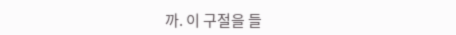까. 이 구절을 들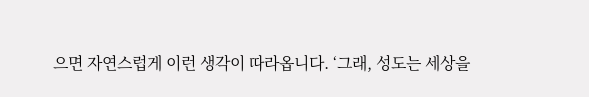으면 자연스럽게 이런 생각이 따라옵니다. ‘그래, 성도는 세상을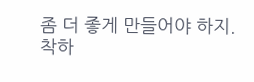좀 더 좋게 만들어야 하지. 착하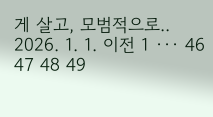게 살고, 모범적으로.. 2026. 1. 1. 이전 1 ··· 46 47 48 49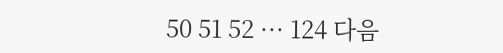50 51 52 ··· 124 다음